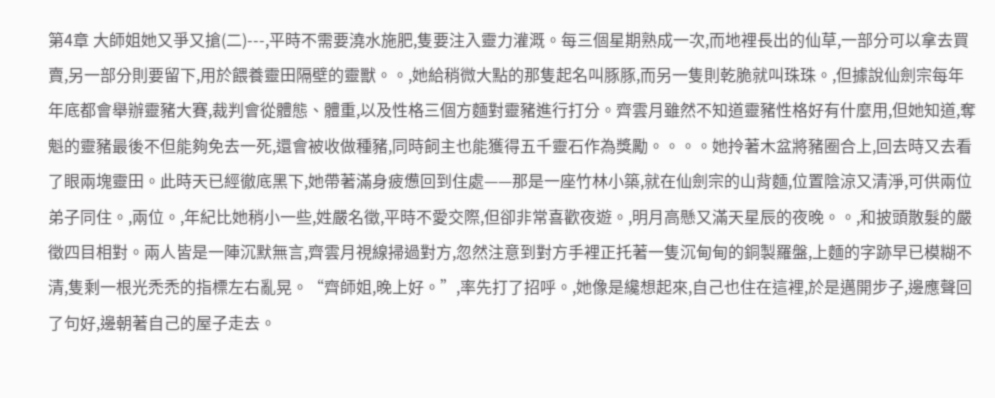第4章 大師姐她又爭又搶(二)---,平時不需要澆水施肥,隻要注入靈力灌溉。每三個星期熟成一次,而地裡長出的仙草,一部分可以拿去買賣,另一部分則要留下,用於餵養靈田隔壁的靈獸。。,她給稍微大點的那隻起名叫豚豚,而另一隻則乾脆就叫珠珠。,但據說仙劍宗每年年底都會舉辦靈豬大賽,裁判會從體態、體重,以及性格三個方麵對靈豬進行打分。齊雲月雖然不知道靈豬性格好有什麼用,但她知道,奪魁的靈豬最後不但能夠免去一死,還會被收做種豬,同時飼主也能獲得五千靈石作為獎勵。。。。她拎著木盆將豬圈合上,回去時又去看了眼兩塊靈田。此時天已經徹底黑下,她帶著滿身疲憊回到住處——那是一座竹林小築,就在仙劍宗的山背麵,位置陰涼又清淨,可供兩位弟子同住。,兩位。,年紀比她稍小一些,姓嚴名徵,平時不愛交際,但卻非常喜歡夜遊。,明月高懸又滿天星辰的夜晚。。,和披頭散髮的嚴徵四目相對。兩人皆是一陣沉默無言,齊雲月視線掃過對方,忽然注意到對方手裡正托著一隻沉甸甸的銅製羅盤,上麵的字跡早已模糊不清,隻剩一根光禿禿的指標左右亂晃。“齊師姐,晚上好。”,率先打了招呼。,她像是纔想起來,自己也住在這裡,於是邁開步子,邊應聲回了句好,邊朝著自己的屋子走去。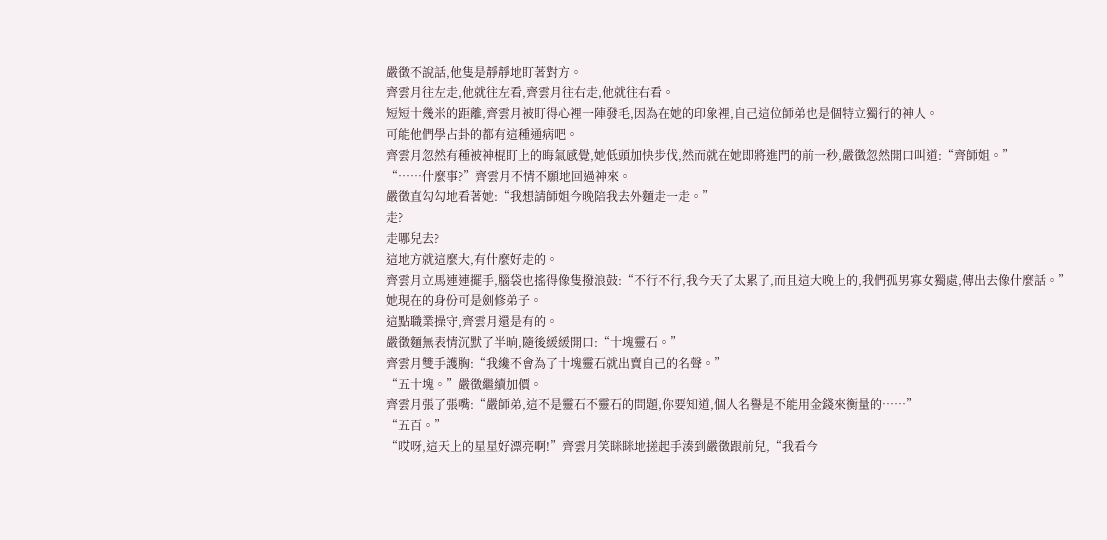嚴徵不說話,他隻是靜靜地盯著對方。
齊雲月往左走,他就往左看,齊雲月往右走,他就往右看。
短短十幾米的距離,齊雲月被盯得心裡一陣發毛,因為在她的印象裡,自己這位師弟也是個特立獨行的神人。
可能他們學占卦的都有這種通病吧。
齊雲月忽然有種被神棍盯上的晦氣感覺,她低頭加快步伐,然而就在她即將進門的前一秒,嚴徵忽然開口叫道:“齊師姐。”
“……什麼事?”齊雲月不情不願地回過神來。
嚴徵直勾勾地看著她:“我想請師姐今晚陪我去外麵走一走。”
走?
走哪兒去?
這地方就這麼大,有什麼好走的。
齊雲月立馬連連擺手,腦袋也搖得像隻撥浪鼓:“不行不行,我今天了太累了,而且這大晚上的,我們孤男寡女獨處,傳出去像什麼話。”
她現在的身份可是劍修弟子。
這點職業操守,齊雲月還是有的。
嚴徵麵無表情沉默了半晌,隨後緩緩開口:“十塊靈石。”
齊雲月雙手護胸:“我纔不會為了十塊靈石就出賣自己的名聲。”
“五十塊。”嚴徵繼續加價。
齊雲月張了張嘴:“嚴師弟,這不是靈石不靈石的問題,你要知道,個人名譽是不能用金錢來衡量的……”
“五百。”
“哎呀,這天上的星星好漂亮啊!”齊雲月笑眯眯地搓起手湊到嚴徵跟前兒,“我看今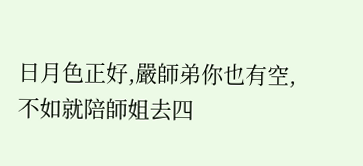日月色正好,嚴師弟你也有空,不如就陪師姐去四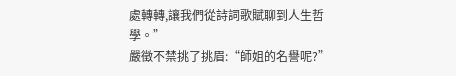處轉轉,讓我們從詩詞歌賦聊到人生哲學。”
嚴徵不禁挑了挑眉:“師姐的名譽呢?”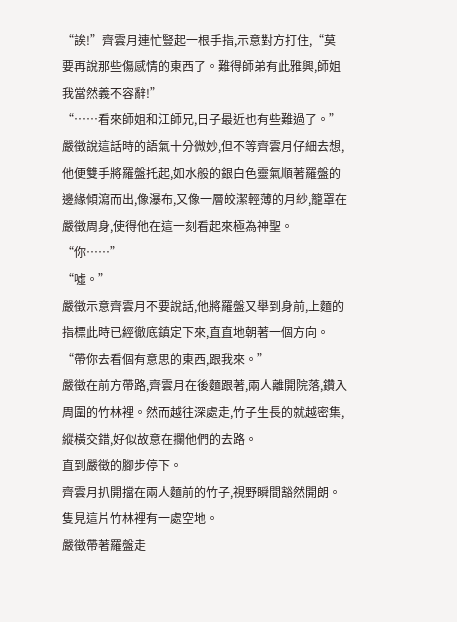“誒!”齊雲月連忙豎起一根手指,示意對方打住,“莫要再說那些傷感情的東西了。難得師弟有此雅興,師姐我當然義不容辭!”
“……看來師姐和江師兄,日子最近也有些難過了。”
嚴徵說這話時的語氣十分微妙,但不等齊雲月仔細去想,他便雙手將羅盤托起,如水般的銀白色靈氣順著羅盤的邊緣傾瀉而出,像瀑布,又像一層皎潔輕薄的月紗,籠罩在嚴徵周身,使得他在這一刻看起來極為神聖。
“你……”
“噓。”
嚴徵示意齊雲月不要說話,他將羅盤又舉到身前,上麵的指標此時已經徹底鎮定下來,直直地朝著一個方向。
“帶你去看個有意思的東西,跟我來。”
嚴徵在前方帶路,齊雲月在後麵跟著,兩人離開院落,鑽入周圍的竹林裡。然而越往深處走,竹子生長的就越密集,縱橫交錯,好似故意在攔他們的去路。
直到嚴徵的腳步停下。
齊雲月扒開擋在兩人麵前的竹子,視野瞬間豁然開朗。
隻見這片竹林裡有一處空地。
嚴徵帶著羅盤走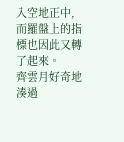入空地正中,而羅盤上的指標也因此又轉了起來。
齊雲月好奇地湊過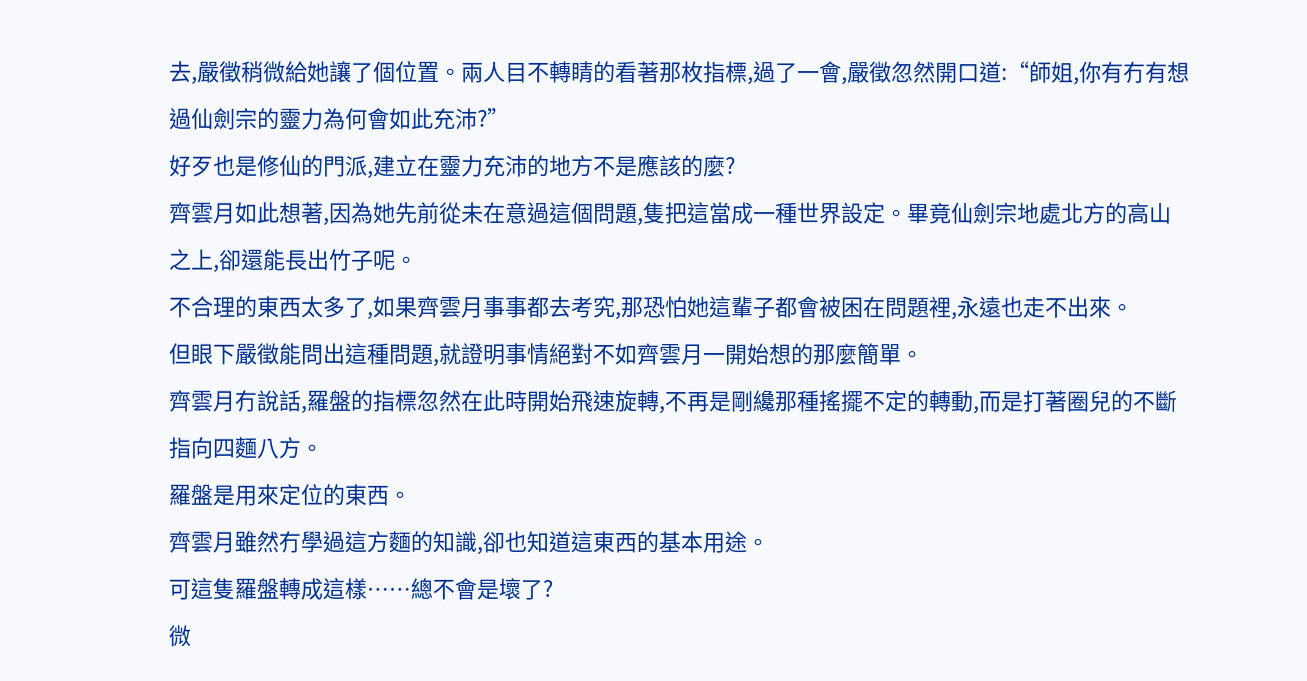去,嚴徵稍微給她讓了個位置。兩人目不轉睛的看著那枚指標,過了一會,嚴徵忽然開口道:“師姐,你有冇有想過仙劍宗的靈力為何會如此充沛?”
好歹也是修仙的門派,建立在靈力充沛的地方不是應該的麼?
齊雲月如此想著,因為她先前從未在意過這個問題,隻把這當成一種世界設定。畢竟仙劍宗地處北方的高山之上,卻還能長出竹子呢。
不合理的東西太多了,如果齊雲月事事都去考究,那恐怕她這輩子都會被困在問題裡,永遠也走不出來。
但眼下嚴徵能問出這種問題,就證明事情絕對不如齊雲月一開始想的那麼簡單。
齊雲月冇說話,羅盤的指標忽然在此時開始飛速旋轉,不再是剛纔那種搖擺不定的轉動,而是打著圈兒的不斷指向四麵八方。
羅盤是用來定位的東西。
齊雲月雖然冇學過這方麵的知識,卻也知道這東西的基本用途。
可這隻羅盤轉成這樣……總不會是壞了?
微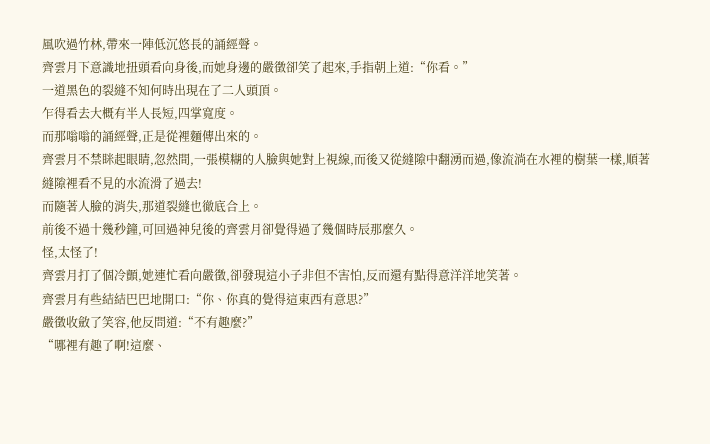風吹過竹林,帶來一陣低沉悠長的誦經聲。
齊雲月下意識地扭頭看向身後,而她身邊的嚴徵卻笑了起來,手指朝上道:“你看。”
一道黑色的裂縫不知何時出現在了二人頭頂。
乍得看去大概有半人長短,四掌寬度。
而那嗡嗡的誦經聲,正是從裡麵傳出來的。
齊雲月不禁眯起眼睛,忽然間,一張模糊的人臉與她對上視線,而後又從縫隙中翻湧而過,像流淌在水裡的樹葉一樣,順著縫隙裡看不見的水流滑了過去!
而隨著人臉的消失,那道裂縫也徹底合上。
前後不過十幾秒鐘,可回過神兒後的齊雲月卻覺得過了幾個時辰那麼久。
怪,太怪了!
齊雲月打了個冷顫,她連忙看向嚴徵,卻發現這小子非但不害怕,反而還有點得意洋洋地笑著。
齊雲月有些結結巴巴地開口:“你、你真的覺得這東西有意思?”
嚴徵收斂了笑容,他反問道:“不有趣麼?”
“哪裡有趣了啊!這麼、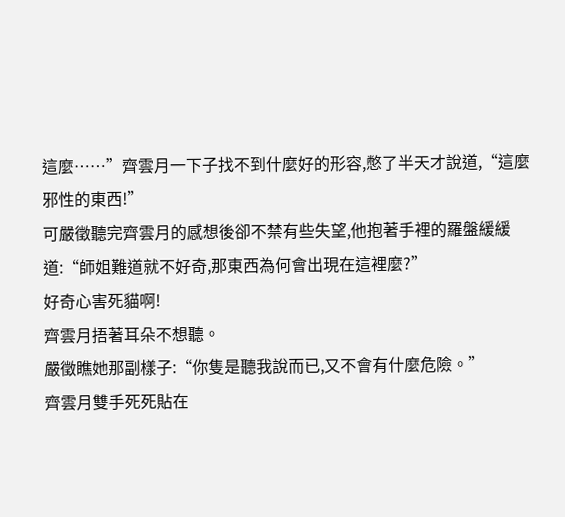這麼……”齊雲月一下子找不到什麼好的形容,憋了半天才說道,“這麼邪性的東西!”
可嚴徵聽完齊雲月的感想後卻不禁有些失望,他抱著手裡的羅盤緩緩道:“師姐難道就不好奇,那東西為何會出現在這裡麼?”
好奇心害死貓啊!
齊雲月捂著耳朵不想聽。
嚴徵瞧她那副樣子:“你隻是聽我說而已,又不會有什麼危險。”
齊雲月雙手死死貼在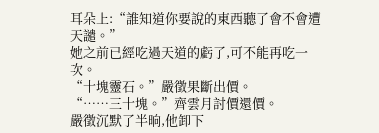耳朵上:“誰知道你要說的東西聽了會不會遭天譴。”
她之前已經吃過天道的虧了,可不能再吃一次。
“十塊靈石。”嚴徵果斷出價。
“……三十塊。”齊雲月討價還價。
嚴徵沉默了半晌,他卸下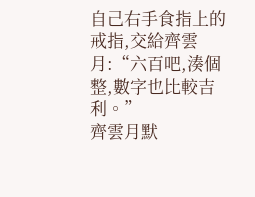自己右手食指上的戒指,交給齊雲月:“六百吧,湊個整,數字也比較吉利。”
齊雲月默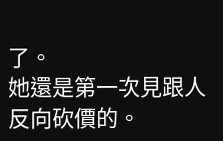了。
她還是第一次見跟人反向砍價的。